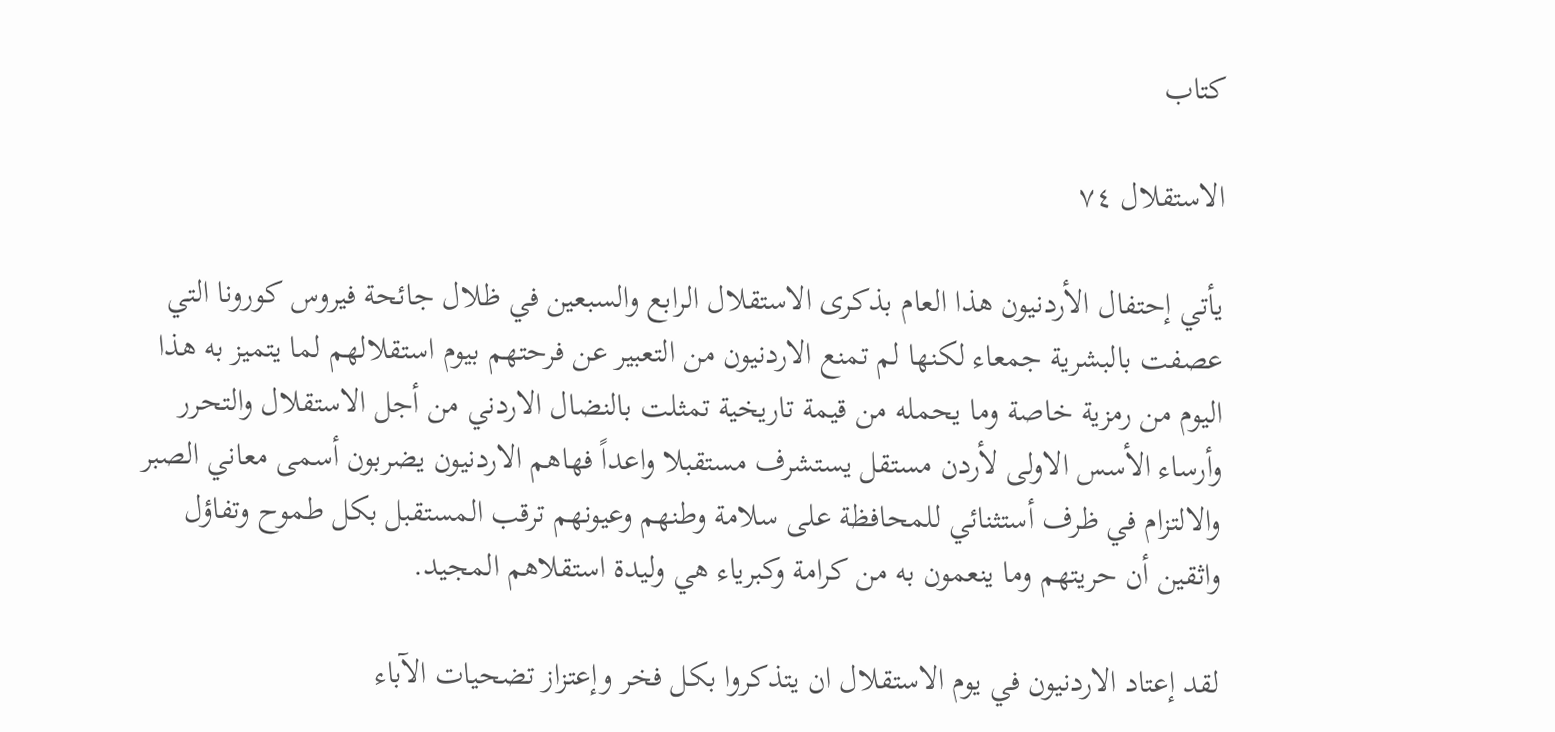كتاب

الاستقلال ٧٤

يأتي إحتفال الأردنيون هذا العام بذكرى الاستقلال الرابع والسبعين في ظلال جائحة فيروس كورونا التي عصفت بالبشرية جمعاء لكنها لم تمنع الاردنيون من التعبير عن فرحتهم بيوم استقلالهم لما يتميز به هذا اليوم من رمزية خاصة وما يحمله من قيمة تاريخية تمثلت بالنضال الاردني من أجل الاستقلال والتحرر وأرساء الأسس الاولى لأردن مستقل يستشرف مستقبلا واعداً فهاهم الاردنيون يضربون أسمى معاني الصبر والالتزام في ظرف أستثنائي للمحافظة على سلامة وطنهم وعيونهم ترقب المستقبل بكل طموح وتفاؤل واثقين أن حريتهم وما ينعمون به من كرامة وكبرياء هي وليدة استقلاهم المجيد.

لقد إعتاد الاردنيون في يوم الاستقلال ان يتذكروا بكل فخر وإعتزاز تضحيات الآباء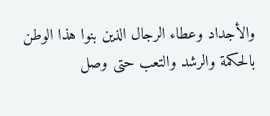والأجداد وعطاء الرجال الذين بنوا هذا الوطن بالحكمة والرشد والتعب حتى وصل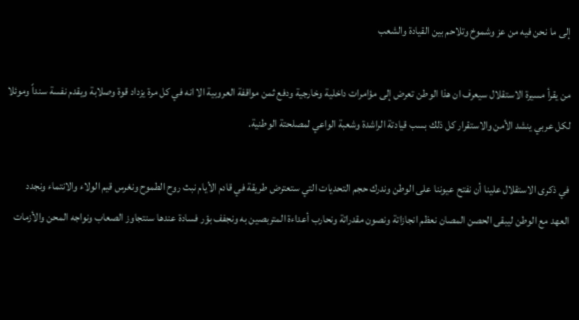إلى ما نحن فيه من عز وشموخ وتلاحم بين القيادة والشعب

من يقرأ مسيرة الاستقلال سيعرف ان هذا الوطن تعرض إلى مؤامرات داخلية وخارجية ودفع ثمن مواقفة العروبية الا انه في كل مرة يزداد قوة وصلابة ويقدم نفسة سنداً وموئلا لكل عربي ينشد الأمن والاستقرار كل ذلك بسب قيادتة الراشدة وشعبة الواعي لمصلحتة الوطنية.

في ذكرى الاستقلال علينا أن نفتح عيوننا على الوطن وندرك حجم التحديات التي ستعترض طريقة في قادم الأيام نبث روح الطموح ونغرس قيم الولاء والانتماء ونجدد العهد مع الوطن ليبقى الحصن المصان نعظم انجازاتة ونصون مقدراتة ونحارب أعداءة المتربصين به ونجفف بؤر فسادة عندها سنتجاوز الصعاب ونواجه المحن والأزمات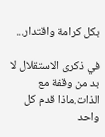بكل كرامة واقتدار...

في ذكرى الاستقلال لا بد من وقفة مع الذات.ماذا قدم كل واحد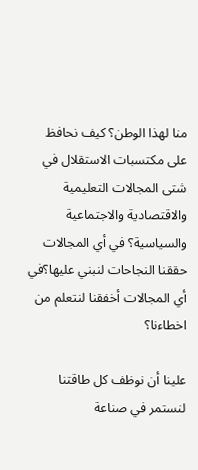منا لهذا الوطن؟ كيف نحافظ على مكتسبات الاستقلال في شتى المجالات التعليمية والاقتصادية والاجتماعية والسياسية؟ في أي المجالات حققنا النجاحات لنبني عليها؟في أي المجالات أخفقنا لنتعلم من اخطاءنا؟

علينا أن نوظف كل طاقتنا لنستمر في صناعة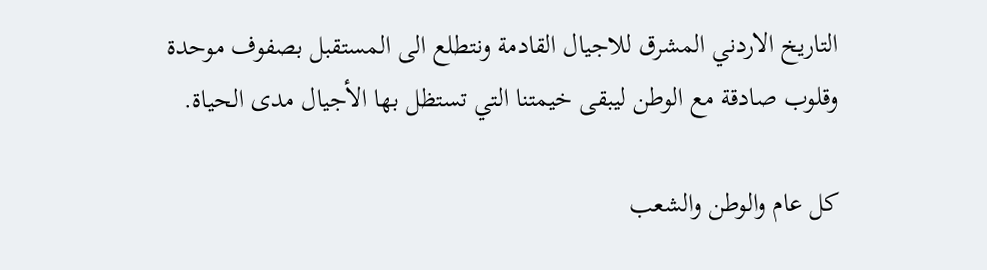التاريخ الاردني المشرق للاجيال القادمة ونتطلع الى المستقبل بصفوف موحدة وقلوب صادقة مع الوطن ليبقى خيمتنا التي تستظل بها الأجيال مدى الحياة.

كل عام والوطن والشعب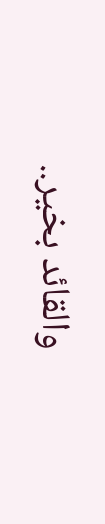والقائد بخير..